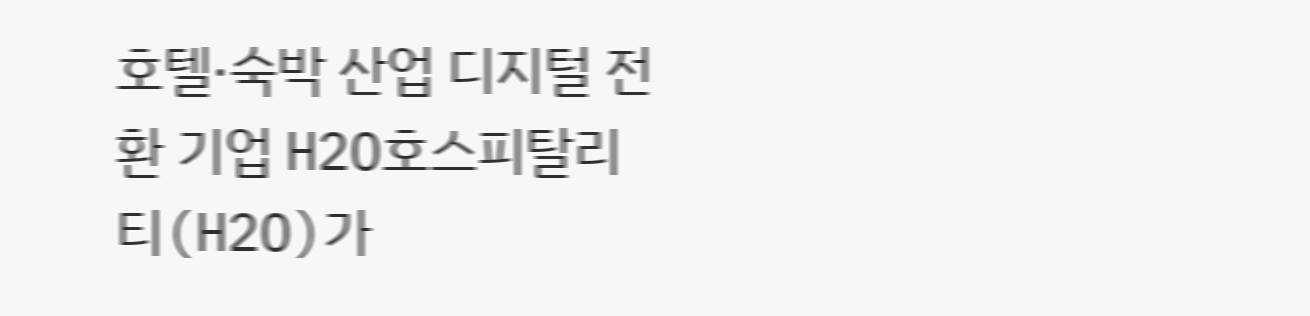호텔·숙박 산업 디지털 전환 기업 H2O호스피탈리티(H2O)가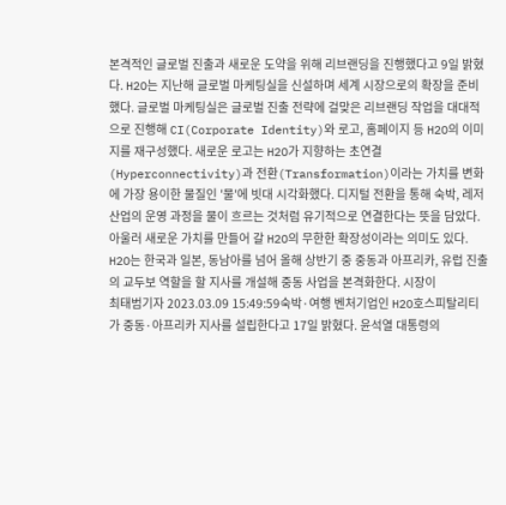본격적인 글로벌 진출과 새로운 도약을 위해 리브랜딩을 진행했다고 9일 밝혔다. H2O는 지난해 글로벌 마케팅실을 신설하며 세계 시장으로의 확장을 준비했다. 글로벌 마케팅실은 글로벌 진출 전략에 걸맞은 리브랜딩 작업을 대대적으로 진행해 CI(Corporate Identity)와 로고, 홈페이지 등 H2O의 이미지를 재구성했다. 새로운 로고는 H2O가 지향하는 초연결(Hyperconnectivity)과 전환(Transformation)이라는 가치를 변화에 가장 용이한 물질인 '물'에 빗대 시각화했다. 디지털 전환을 통해 숙박, 레저 산업의 운영 과정을 물이 흐르는 것처럼 유기적으로 연결한다는 뜻을 담았다. 아울러 새로운 가치를 만들어 갈 H2O의 무한한 확장성이라는 의미도 있다. H2O는 한국과 일본, 동남아를 넘어 올해 상반기 중 중동과 아프리카, 유럽 진출의 교두보 역할을 할 지사를 개설해 중동 사업을 본격화한다. 시장이
최태범기자 2023.03.09 15:49:59숙박·여행 벤처기업인 H2O호스피탈리티가 중동·아프리카 지사를 설립한다고 17일 밝혔다. 윤석열 대통령의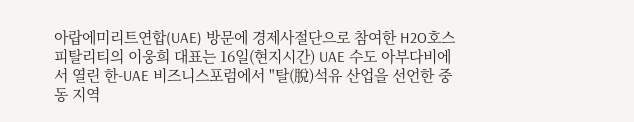아랍에미리트연합(UAE) 방문에 경제사절단으로 참여한 H2O호스피탈리티의 이웅희 대표는 16일(현지시간) UAE 수도 아부다비에서 열린 한-UAE 비즈니스포럼에서 "탈(脫)석유 산업을 선언한 중동 지역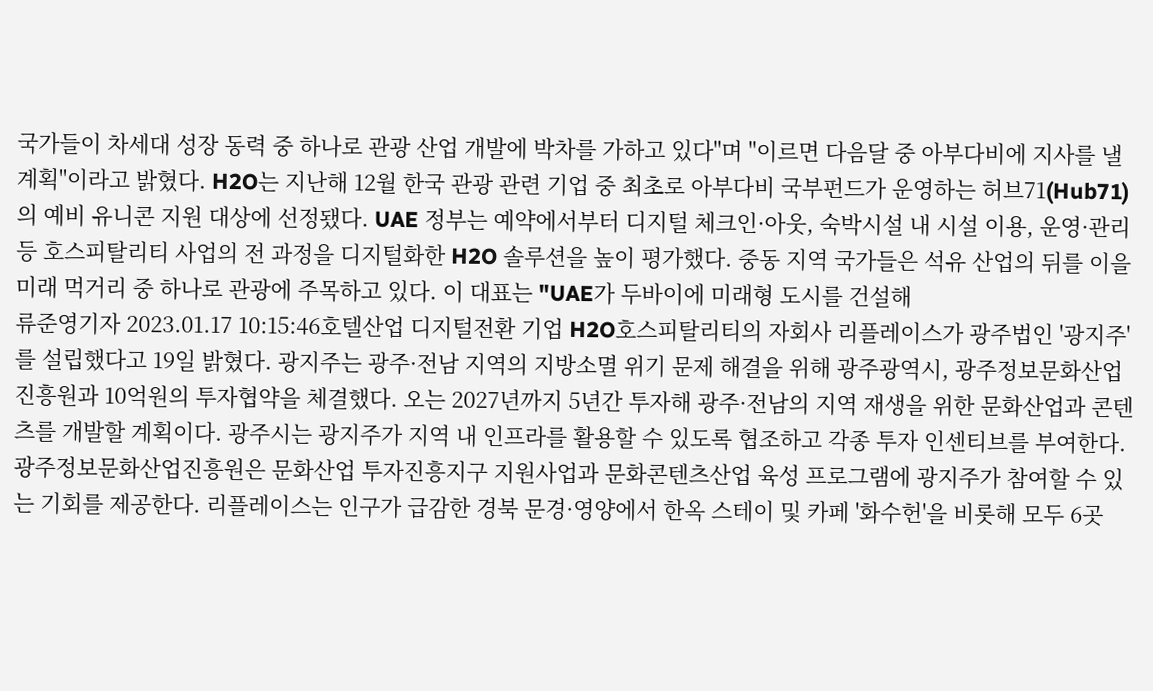국가들이 차세대 성장 동력 중 하나로 관광 산업 개발에 박차를 가하고 있다"며 "이르면 다음달 중 아부다비에 지사를 낼 계획"이라고 밝혔다. H2O는 지난해 12월 한국 관광 관련 기업 중 최초로 아부다비 국부펀드가 운영하는 허브71(Hub71)의 예비 유니콘 지원 대상에 선정됐다. UAE 정부는 예약에서부터 디지털 체크인·아웃, 숙박시설 내 시설 이용, 운영·관리 등 호스피탈리티 사업의 전 과정을 디지털화한 H2O 솔루션을 높이 평가했다. 중동 지역 국가들은 석유 산업의 뒤를 이을 미래 먹거리 중 하나로 관광에 주목하고 있다. 이 대표는 "UAE가 두바이에 미래형 도시를 건설해
류준영기자 2023.01.17 10:15:46호텔산업 디지털전환 기업 H2O호스피탈리티의 자회사 리플레이스가 광주법인 '광지주'를 설립했다고 19일 밝혔다. 광지주는 광주·전남 지역의 지방소멸 위기 문제 해결을 위해 광주광역시, 광주정보문화산업진흥원과 10억원의 투자협약을 체결했다. 오는 2027년까지 5년간 투자해 광주·전남의 지역 재생을 위한 문화산업과 콘텐츠를 개발할 계획이다. 광주시는 광지주가 지역 내 인프라를 활용할 수 있도록 협조하고 각종 투자 인센티브를 부여한다. 광주정보문화산업진흥원은 문화산업 투자진흥지구 지원사업과 문화콘텐츠산업 육성 프로그램에 광지주가 참여할 수 있는 기회를 제공한다. 리플레이스는 인구가 급감한 경북 문경·영양에서 한옥 스테이 및 카페 '화수헌'을 비롯해 모두 6곳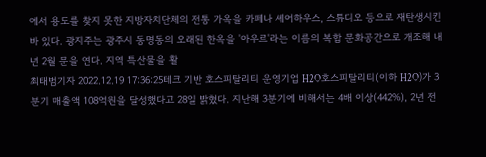에서 용도를 찾지 못한 지방자치단체의 전통 가옥을 카페나 셰어하우스, 스튜디오 등으로 재탄생시킨 바 있다. 광지주는 광주시 동명동의 오래된 한옥을 '아우르'라는 이름의 복합 문화공간으로 개조해 내년 2월 문을 연다. 지역 특산물을 활
최태범기자 2022.12.19 17:36:25테크 기반 호스피탈리티 운영기업 H2O호스피탈리티(이하 H2O)가 3분기 매출액 108억원을 달성했다고 28일 밝혔다. 지난해 3분기에 비해서는 4배 이상(442%), 2년 전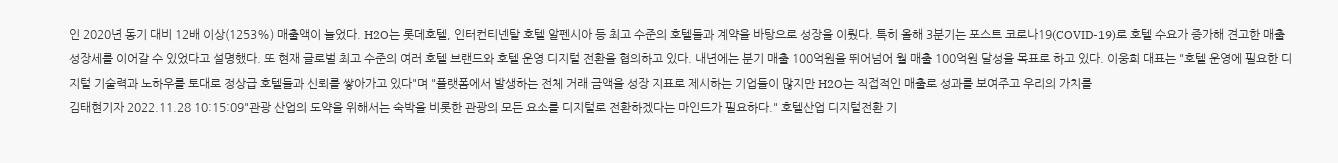인 2020년 동기 대비 12배 이상(1253%) 매출액이 늘었다. H2O는 롯데호텔, 인터컨티넨탈 호텔 알펜시아 등 최고 수준의 호텔들과 계약을 바탕으로 성장을 이뤘다. 특히 올해 3분기는 포스트 코로나19(COVID-19)로 호텔 수요가 증가해 견고한 매출 성장세를 이어갈 수 있었다고 설명했다. 또 현재 글로벌 최고 수준의 여러 호텔 브랜드와 호텔 운영 디지털 전환을 협의하고 있다. 내년에는 분기 매출 100억원을 뛰어넘어 월 매출 100억원 달성을 목표로 하고 있다. 이웅희 대표는 "호텔 운영에 필요한 디지털 기술력과 노하우를 토대로 정상급 호텔들과 신뢰를 쌓아가고 있다"며 "플랫폼에서 발생하는 전체 거래 금액을 성장 지표로 제시하는 기업들이 많지만 H2O는 직접적인 매출로 성과를 보여주고 우리의 가치를
김태현기자 2022.11.28 10:15:09"관광 산업의 도약을 위해서는 숙박을 비롯한 관광의 모든 요소를 디지털로 전환하겠다는 마인드가 필요하다." 호텔산업 디지털전환 기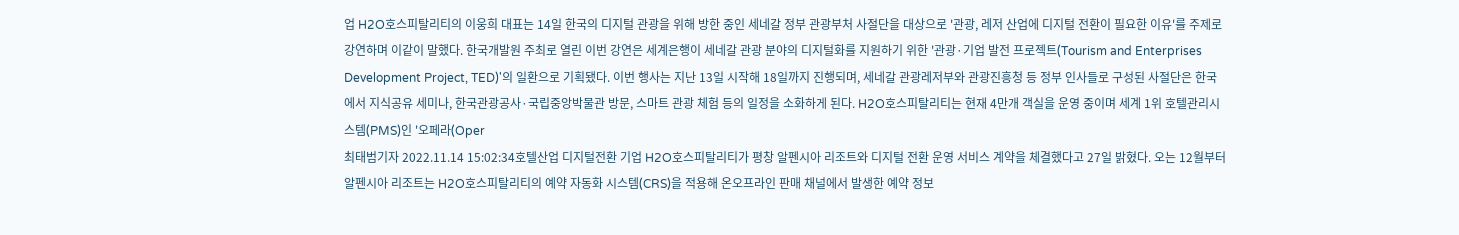업 H2O호스피탈리티의 이웅희 대표는 14일 한국의 디지털 관광을 위해 방한 중인 세네갈 정부 관광부처 사절단을 대상으로 '관광, 레저 산업에 디지털 전환이 필요한 이유'를 주제로 강연하며 이같이 말했다. 한국개발원 주최로 열린 이번 강연은 세계은행이 세네갈 관광 분야의 디지털화를 지원하기 위한 '관광·기업 발전 프로젝트(Tourism and Enterprises Development Project, TED)'의 일환으로 기획됐다. 이번 행사는 지난 13일 시작해 18일까지 진행되며, 세네갈 관광레저부와 관광진흥청 등 정부 인사들로 구성된 사절단은 한국에서 지식공유 세미나, 한국관광공사·국립중앙박물관 방문, 스마트 관광 체험 등의 일정을 소화하게 된다. H2O호스피탈리티는 현재 4만개 객실을 운영 중이며 세계 1위 호텔관리시스템(PMS)인 '오페라(Oper
최태범기자 2022.11.14 15:02:34호텔산업 디지털전환 기업 H2O호스피탈리티가 평창 알펜시아 리조트와 디지털 전환 운영 서비스 계약을 체결했다고 27일 밝혔다. 오는 12월부터 알펜시아 리조트는 H2O호스피탈리티의 예약 자동화 시스템(CRS)을 적용해 온오프라인 판매 채널에서 발생한 예약 정보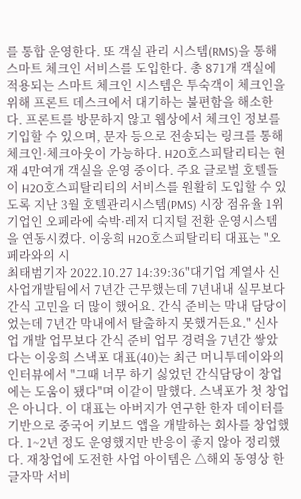를 통합 운영한다. 또 객실 관리 시스템(RMS)을 통해 스마트 체크인 서비스를 도입한다. 총 871개 객실에 적용되는 스마트 체크인 시스템은 투숙객이 체크인을 위해 프론트 데스크에서 대기하는 불편함을 해소한다. 프론트를 방문하지 않고 웹상에서 체크인 정보를 기입할 수 있으며, 문자 등으로 전송되는 링크를 통해 체크인·체크아웃이 가능하다. H2O호스피탈리티는 현재 4만여개 객실을 운영 중이다. 주요 글로벌 호텔들이 H2O호스피탈리티의 서비스를 원활히 도입할 수 있도록 지난 3월 호텔관리시스템(PMS) 시장 점유율 1위 기업인 오페라에 숙박·레저 디지털 전환 운영시스템을 연동시켰다. 이웅희 H2O호스피탈리티 대표는 "오페라와의 시
최태범기자 2022.10.27 14:39:36"대기업 계열사 신사업개발팀에서 7년간 근무했는데 7년내내 실무보다 간식 고민을 더 많이 했어요. 간식 준비는 막내 담당이었는데 7년간 막내에서 탈출하지 못했거든요." 신사업 개발 업무보다 간식 준비 업무 경력을 7년간 쌓았다는 이웅희 스낵포 대표(40)는 최근 머니투데이와의 인터뷰에서 "그때 너무 하기 싫었던 간식담당이 창업에는 도움이 됐다"며 이같이 말했다. 스낵포가 첫 창업은 아니다. 이 대표는 아버지가 연구한 한자 데이터를 기반으로 중국어 키보드 앱을 개발하는 회사를 창업했다. 1~2년 정도 운영했지만 반응이 좋지 않아 정리했다. 재창업에 도전한 사업 아이템은 △해외 동영상 한글자막 서비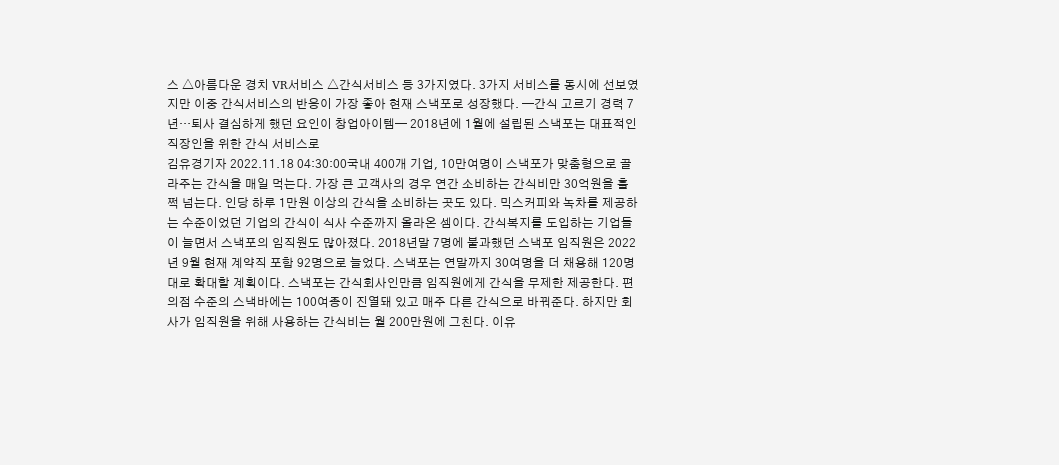스 △아름다운 경치 VR서비스 △간식서비스 등 3가지였다. 3가지 서비스를 동시에 선보였지만 이중 간식서비스의 반응이 가장 좋아 현재 스낵포로 성장했다. ━간식 고르기 경력 7년…퇴사 결심하게 했던 요인이 창업아이템━ 2018년에 1월에 설립된 스낵포는 대표적인 직장인을 위한 간식 서비스로
김유경기자 2022.11.18 04:30:00국내 400개 기업, 10만여명이 스낵포가 맞춤형으로 골라주는 간식을 매일 먹는다. 가장 큰 고객사의 경우 연간 소비하는 간식비만 30억원을 훌쩍 넘는다. 인당 하루 1만원 이상의 간식을 소비하는 곳도 있다. 믹스커피와 녹차를 제공하는 수준이었던 기업의 간식이 식사 수준까지 올라온 셈이다. 간식복지를 도입하는 기업들이 늘면서 스낵포의 임직원도 많아졌다. 2018년말 7명에 불과했던 스낵포 임직원은 2022년 9월 현재 계약직 포함 92명으로 늘었다. 스낵포는 연말까지 30여명을 더 채용해 120명대로 확대할 계획이다. 스낵포는 간식회사인만큼 임직원에게 간식을 무제한 제공한다. 편의점 수준의 스낵바에는 100여종이 진열돼 있고 매주 다른 간식으로 바꿔준다. 하지만 회사가 임직원을 위해 사용하는 간식비는 월 200만원에 그친다. 이유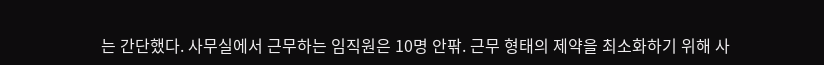는 간단했다. 사무실에서 근무하는 임직원은 10명 안팎. 근무 형태의 제약을 최소화하기 위해 사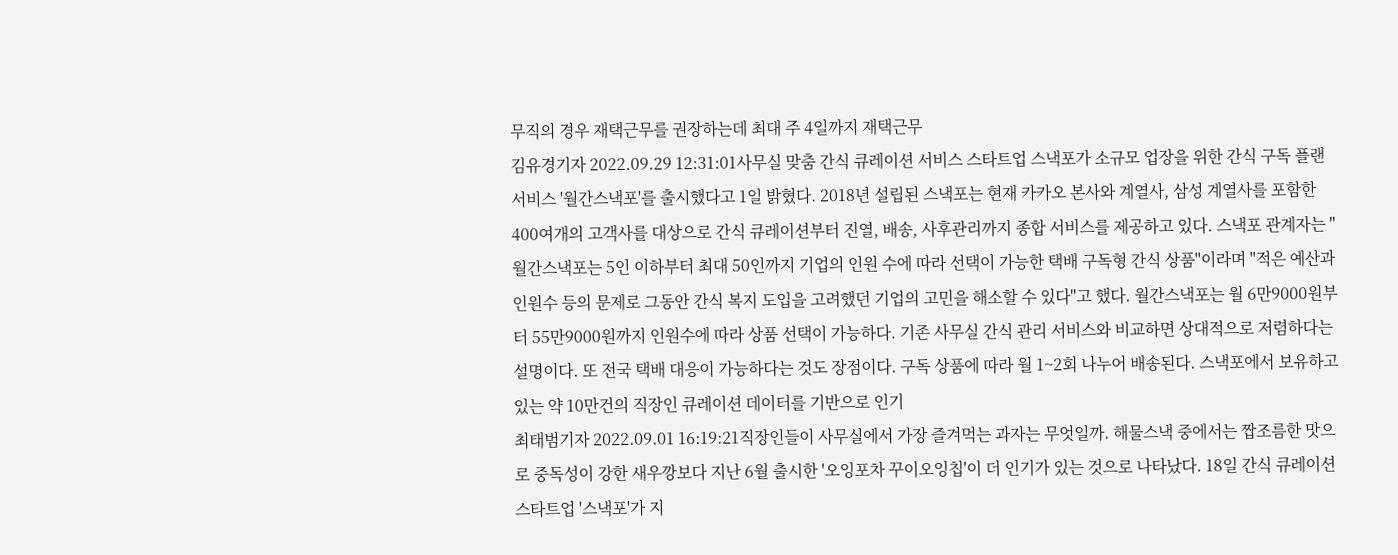무직의 경우 재택근무를 권장하는데 최대 주 4일까지 재택근무
김유경기자 2022.09.29 12:31:01사무실 맞춤 간식 큐레이션 서비스 스타트업 스낵포가 소규모 업장을 위한 간식 구독 플랜 서비스 '월간스낵포'를 출시했다고 1일 밝혔다. 2018년 설립된 스낵포는 현재 카카오 본사와 계열사, 삼성 계열사를 포함한 400여개의 고객사를 대상으로 간식 큐레이션부터 진열, 배송, 사후관리까지 종합 서비스를 제공하고 있다. 스낵포 관계자는 "월간스낵포는 5인 이하부터 최대 50인까지 기업의 인원 수에 따라 선택이 가능한 택배 구독형 간식 상품"이라며 "적은 예산과 인원수 등의 문제로 그동안 간식 복지 도입을 고려했던 기업의 고민을 해소할 수 있다"고 했다. 월간스낵포는 월 6만9000원부터 55만9000원까지 인원수에 따라 상품 선택이 가능하다. 기존 사무실 간식 관리 서비스와 비교하면 상대적으로 저렴하다는 설명이다. 또 전국 택배 대응이 가능하다는 것도 장점이다. 구독 상품에 따라 월 1~2회 나누어 배송된다. 스낵포에서 보유하고 있는 약 10만건의 직장인 큐레이션 데이터를 기반으로 인기
최태범기자 2022.09.01 16:19:21직장인들이 사무실에서 가장 즐겨먹는 과자는 무엇일까. 해물스낵 중에서는 짭조름한 맛으로 중독성이 강한 새우깡보다 지난 6월 출시한 '오잉포차 꾸이오잉칩'이 더 인기가 있는 것으로 나타났다. 18일 간식 큐레이션 스타트업 '스낵포'가 지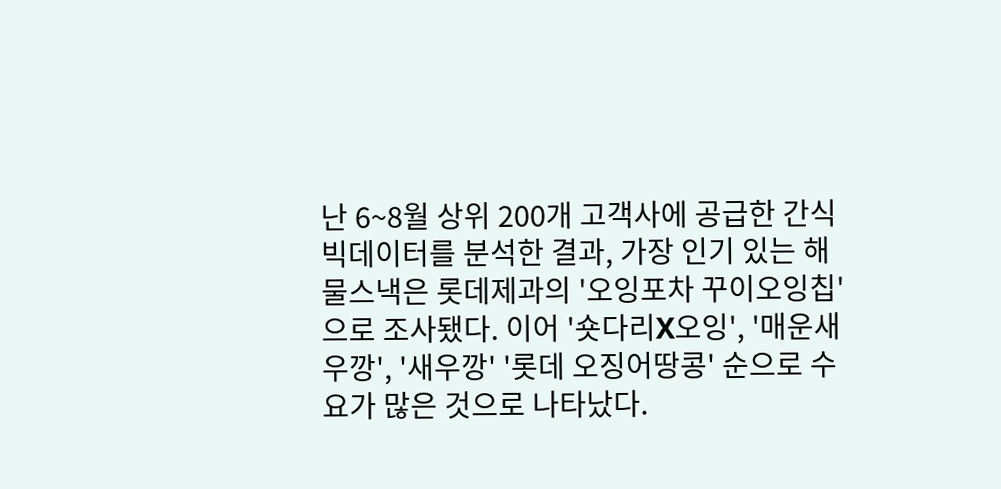난 6~8월 상위 200개 고객사에 공급한 간식 빅데이터를 분석한 결과, 가장 인기 있는 해물스낵은 롯데제과의 '오잉포차 꾸이오잉칩'으로 조사됐다. 이어 '숏다리X오잉', '매운새우깡', '새우깡' '롯데 오징어땅콩' 순으로 수요가 많은 것으로 나타났다.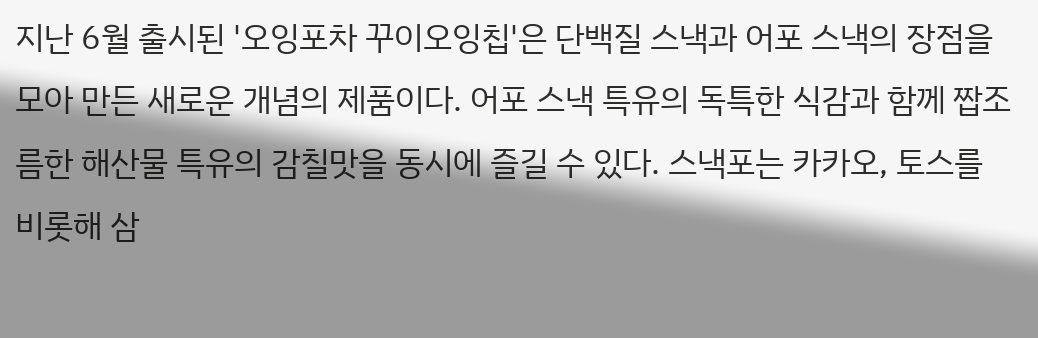지난 6월 출시된 '오잉포차 꾸이오잉칩'은 단백질 스낵과 어포 스낵의 장점을 모아 만든 새로운 개념의 제품이다. 어포 스낵 특유의 독특한 식감과 함께 짭조름한 해산물 특유의 감칠맛을 동시에 즐길 수 있다. 스낵포는 카카오, 토스를 비롯해 삼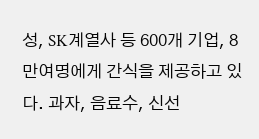성, SK계열사 등 600개 기업, 8만여명에게 간식을 제공하고 있다. 과자, 음료수, 신선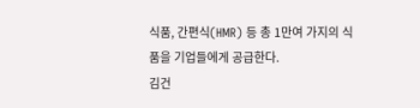식품, 간편식(HMR) 등 총 1만여 가지의 식품을 기업들에게 공급한다.
김건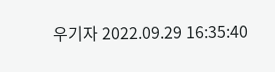우기자 2022.09.29 16:35:40